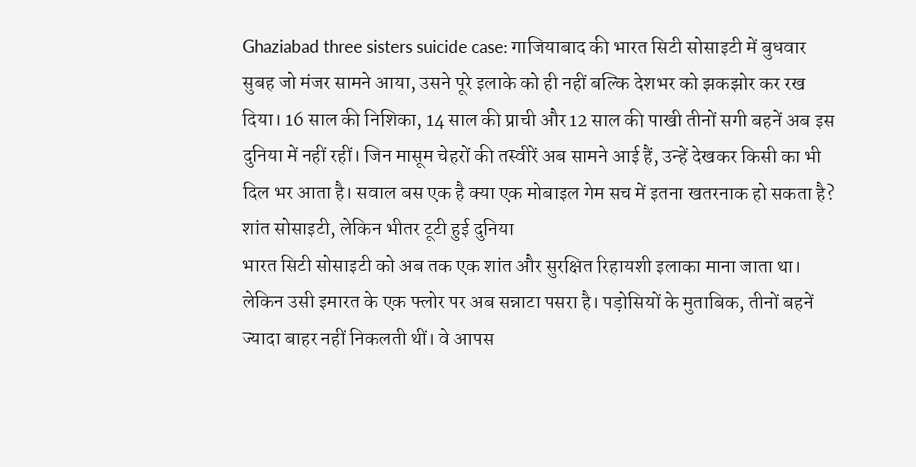Ghaziabad three sisters suicide case: गाजियाबाद की भारत सिटी सोसाइटी में बुधवार सुबह जो मंजर सामने आया, उसने पूरे इलाके को ही नहीं बल्कि देशभर को झकझोर कर रख दिया। 16 साल की निशिका, 14 साल की प्राची और 12 साल की पाखी तीनों सगी बहनें अब इस दुनिया में नहीं रहीं। जिन मासूम चेहरों की तस्वीरें अब सामने आई हैं, उन्हें देखकर किसी का भी दिल भर आता है। सवाल बस एक है क्या एक मोबाइल गेम सच में इतना खतरनाक हो सकता है?
शांत सोसाइटी, लेकिन भीतर टूटी हुई दुनिया
भारत सिटी सोसाइटी को अब तक एक शांत और सुरक्षित रिहायशी इलाका माना जाता था। लेकिन उसी इमारत के एक फ्लोर पर अब सन्नाटा पसरा है। पड़ोसियों के मुताबिक, तीनों बहनें ज्यादा बाहर नहीं निकलती थीं। वे आपस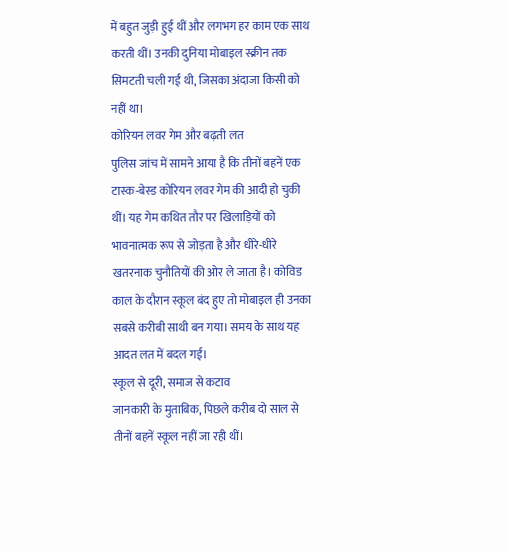में बहुत जुड़ी हुई थीं और लगभग हर काम एक साथ करती थीं। उनकी दुनिया मोबाइल स्क्रीन तक सिमटती चली गई थी, जिसका अंदाजा किसी को नहीं था।
कोरियन लवर गेम और बढ़ती लत
पुलिस जांच में सामने आया है कि तीनों बहनें एक टास्क-बेस्ड कोरियन लवर गेम की आदी हो चुकी थीं। यह गेम कथित तौर पर खिलाड़ियों को भावनात्मक रूप से जोड़ता है और धीरे-धीरे खतरनाक चुनौतियों की ओर ले जाता है। कोविड काल के दौरान स्कूल बंद हुए तो मोबाइल ही उनका सबसे करीबी साथी बन गया। समय के साथ यह आदत लत में बदल गई।
स्कूल से दूरी, समाज से कटाव
जानकारी के मुताबिक, पिछले करीब दो साल से तीनों बहनें स्कूल नहीं जा रही थीं।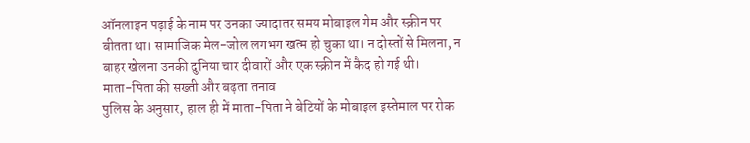ऑनलाइन पढ़ाई के नाम पर उनका ज्यादातर समय मोबाइल गेम और स्क्रीन पर बीतता था। सामाजिक मेल-जोल लगभग खत्म हो चुका था। न दोस्तों से मिलना, न बाहर खेलना उनकी दुनिया चार दीवारों और एक स्क्रीन में कैद हो गई थी।
माता-पिता की सख्ती और बढ़ता तनाव
पुलिस के अनुसार, हाल ही में माता-पिता ने बेटियों के मोबाइल इस्तेमाल पर रोक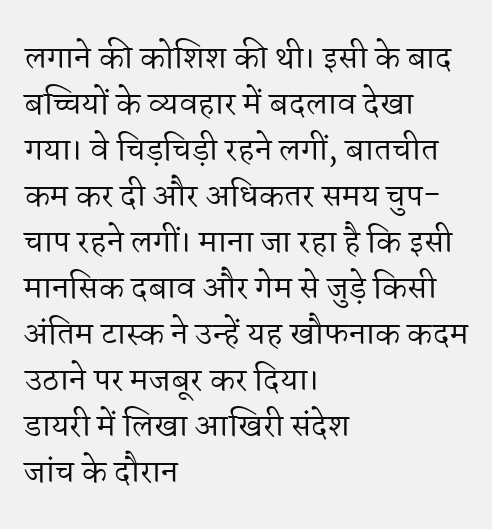लगाने की कोशिश की थी। इसी के बाद बच्चियों के व्यवहार में बदलाव देखा गया। वे चिड़चिड़ी रहने लगीं, बातचीत कम कर दी और अधिकतर समय चुप-चाप रहने लगीं। माना जा रहा है कि इसी मानसिक दबाव और गेम से जुड़े किसी अंतिम टास्क ने उन्हें यह खौफनाक कदम उठाने पर मजबूर कर दिया।
डायरी में लिखा आखिरी संदेश
जांच के दौरान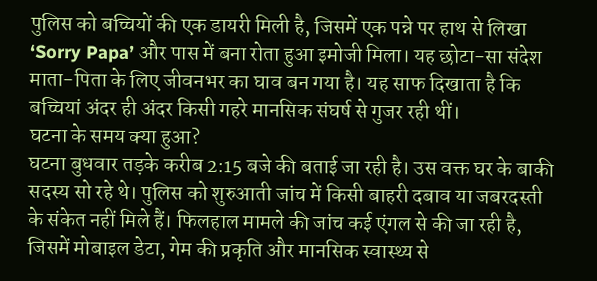पुलिस को बच्चियों की एक डायरी मिली है, जिसमें एक पन्ने पर हाथ से लिखा ‘Sorry Papa’ और पास में बना रोता हुआ इमोजी मिला। यह छोटा-सा संदेश माता-पिता के लिए जीवनभर का घाव बन गया है। यह साफ दिखाता है कि बच्चियां अंदर ही अंदर किसी गहरे मानसिक संघर्ष से गुजर रही थीं।
घटना के समय क्या हुआ?
घटना बुधवार तड़के करीब 2:15 बजे की बताई जा रही है। उस वक्त घर के बाकी सदस्य सो रहे थे। पुलिस को शुरुआती जांच में किसी बाहरी दबाव या जबरदस्ती के संकेत नहीं मिले हैं। फिलहाल मामले की जांच कई एंगल से की जा रही है, जिसमें मोबाइल डेटा, गेम की प्रकृति और मानसिक स्वास्थ्य से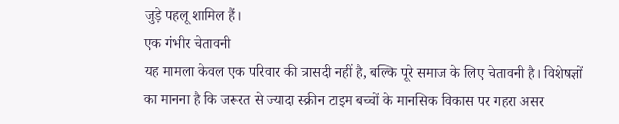जुड़े पहलू शामिल हैं।
एक गंभीर चेतावनी
यह मामला केवल एक परिवार की त्रासदी नहीं है, बल्कि पूरे समाज के लिए चेतावनी है। विशेषज्ञों का मानना है कि जरूरत से ज्यादा स्क्रीन टाइम बच्चों के मानसिक विकास पर गहरा असर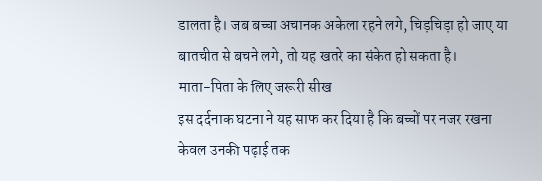डालता है। जब बच्चा अचानक अकेला रहने लगे, चिड़चिड़ा हो जाए या बातचीत से बचने लगे, तो यह खतरे का संकेत हो सकता है।
माता-पिता के लिए जरूरी सीख
इस दर्दनाक घटना ने यह साफ कर दिया है कि बच्चों पर नजर रखना केवल उनकी पढ़ाई तक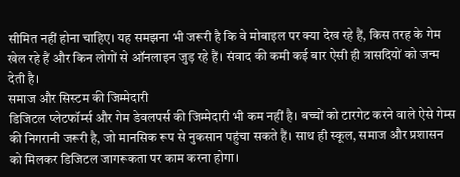सीमित नहीं होना चाहिए। यह समझना भी जरूरी है कि वे मोबाइल पर क्या देख रहे हैं, किस तरह के गेम खेल रहे हैं और किन लोगों से ऑनलाइन जुड़ रहे हैं। संवाद की कमी कई बार ऐसी ही त्रासदियों को जन्म देती है।
समाज और सिस्टम की जिम्मेदारी
डिजिटल प्लेटफॉर्म्स और गेम डेवलपर्स की जिम्मेदारी भी कम नहीं है। बच्चों को टारगेट करने वाले ऐसे गेम्स की निगरानी जरूरी है, जो मानसिक रूप से नुकसान पहुंचा सकते हैं। साथ ही स्कूल, समाज और प्रशासन को मिलकर डिजिटल जागरूकता पर काम करना होगा।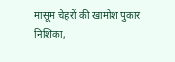मासूम चेहरों की खामोश पुकार
निशिका,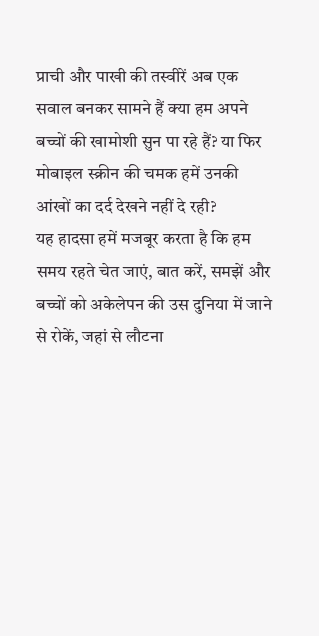प्राची और पाखी की तस्वीरें अब एक सवाल बनकर सामने हैं क्या हम अपने बच्चों की खामोशी सुन पा रहे हैं? या फिर मोबाइल स्क्रीन की चमक हमें उनकी आंखों का दर्द देखने नहीं दे रही?
यह हादसा हमें मजबूर करता है कि हम समय रहते चेत जाएं, बात करें, समझें और बच्चों को अकेलेपन की उस दुनिया में जाने से रोकें, जहां से लौटना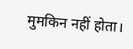मुमकिन नहीं होता।